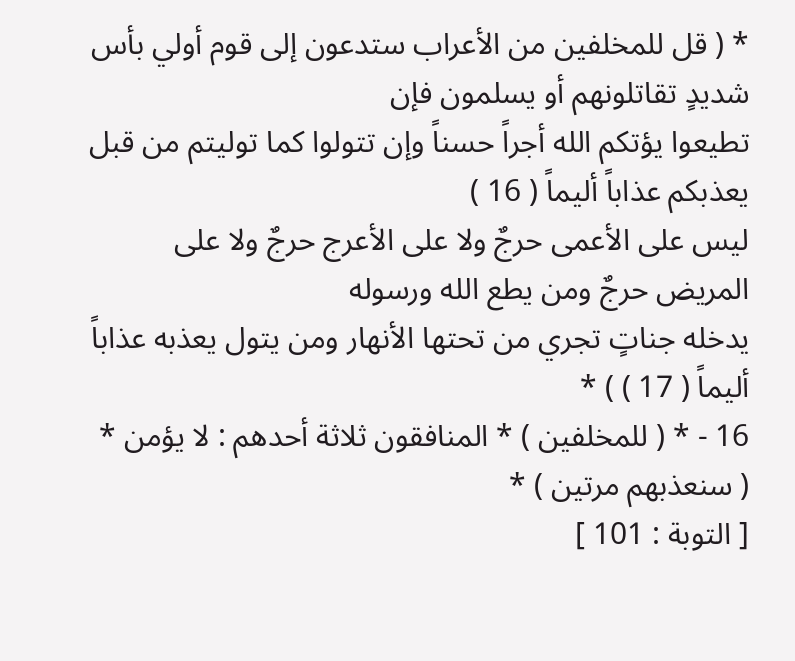* ( قل للمخلفين من الأعراب ستدعون إلى قوم أولي بأس شديدٍ تقاتلونهم أو يسلمون فإن
تطيعوا يؤتكم الله أجراً حسناً وإن تتولوا كما توليتم من قبل يعذبكم عذاباً أليماً ( 16 )
ليس على الأعمى حرجٌ ولا على الأعرج حرجٌ ولا على المريض حرجٌ ومن يطع الله ورسوله
يدخله جناتٍ تجري من تحتها الأنهار ومن يتول يعذبه عذاباً أليماً ( 17 ) ) *
16 - * ( للمخلفين ) * المنافقون ثلاثة أحدهم : لا يؤمن * ( سنعذبهم مرتين ) *
[ التوبة : 101 ]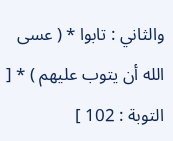والثاني : تابوا * ( عسى الله أن يتوب عليهم ) * [ التوبة : 102 ]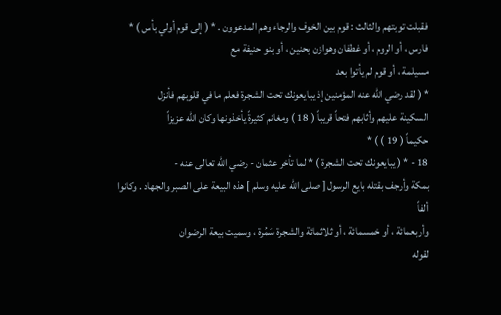فقبلت توبتهم والثالث : قوم بين الخوف والرجاء وهم المدعوون . * ( إلى قوم أولي بأس ) * فارس ، أو الروم ، أو غطفان وهوازن بحنين ، أو بنو حنيفة مع
مسيلمة ، أو قوم لم يأتوا بعد
* ( لقد رضي الله عنه المؤمنين إذ يبايعونك تحت الشجرة فعلم ما في قلوبهم فأنزل
السكينة عليهم وأثابهم فتحاً قريباً ( 18 ) ومغانم كثيرةً يأخذونها وكان الله عزيزاً
حكيماً ( 19 ) ) *
18 - * ( يبايعونك تحت الشجرة ) * لما تأخر عثمان - رضي الله تعالى عنه -
بمكة وأرجف بقتله بايع الرسول [ صلى الله عليه وسلم ] هذه البيعة على الصبر والجهاد . وكانوا ألفاً
وأربعمائة ، أو خمسمائة ، أو ثلاثمائة والشجرة سَمُرة ، وسميت بيعة الرضوان
لقوله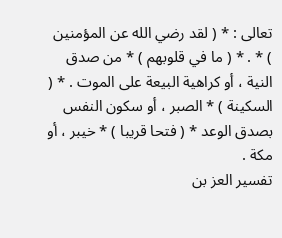تعالى : * ( لقد رضي الله عن المؤمنين ) * . * ( ما في قلوبهم ) * من صدق
النية ، أو كراهية البيعة على الموت . * ( السكينة ) * الصبر ، أو سكون النفس
بصدق الوعد * ( فتحا قريبا ) * خيبر ، أو مكة .
تفسير العز بن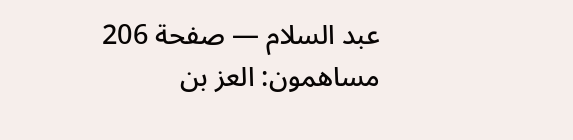عبد السلام — صفحة 206
مساهمون: العز بن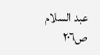عبد السلام
ص٢٠٦